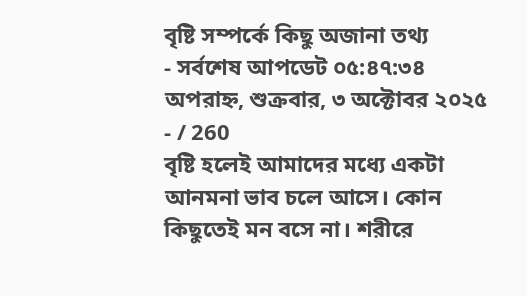বৃষ্টি সম্পর্কে কিছু অজানা তথ্য
- সর্বশেষ আপডেট ০৫:৪৭:৩৪ অপরাহ্ন, শুক্রবার, ৩ অক্টোবর ২০২৫
- / 260
বৃষ্টি হলেই আমাদের মধ্যে একটা আনমনা ভাব চলে আসে। কোন কিছুতেই মন বসে না। শরীরে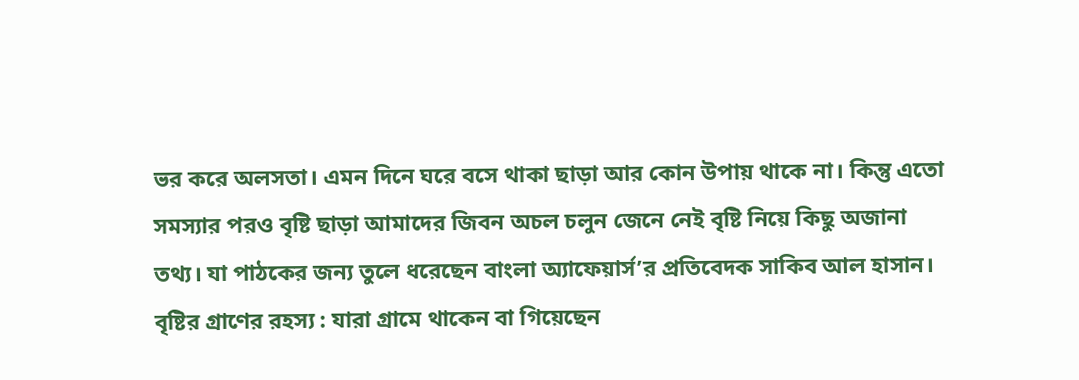ভর করে অলসতা। এমন দিনে ঘরে বসে থাকা ছাড়া আর কোন উপায় থাকে না। কিন্তু এতো সমস্যার পরও বৃষ্টি ছাড়া আমাদের জিবন অচল চলুন জেনে নেই বৃষ্টি নিয়ে কিছু অজানা তথ্য। যা পাঠকের জন্য তুলে ধরেছেন বাংলা অ্যাফেয়ার্স’র প্রতিবেদক সাকিব আল হাসান।
বৃষ্টির গ্রাণের রহস্য : যারা গ্রামে থাকেন বা গিয়েছেন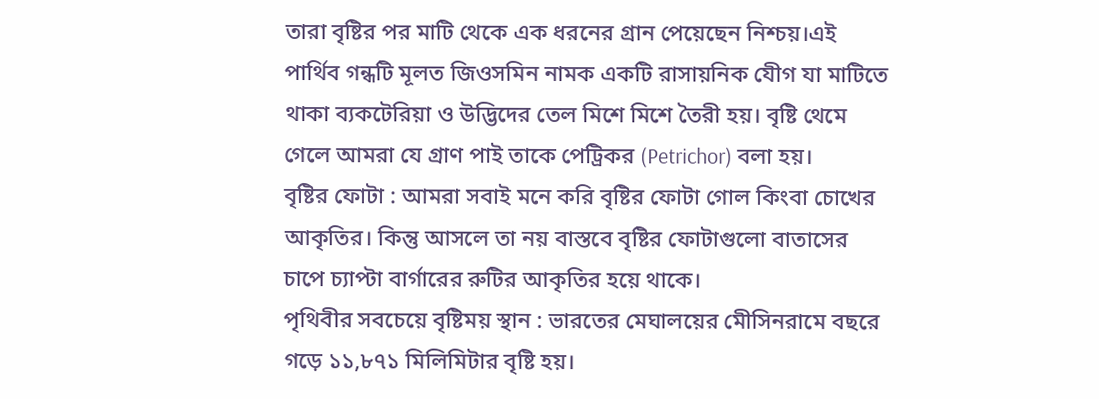তারা বৃষ্টির পর মাটি থেকে এক ধরনের গ্রান পেয়েছেন নিশ্চয়।এই পার্থিব গন্ধটি মূলত জিওসমিন নামক একটি রাসায়নিক যেীগ যা মাটিতে থাকা ব্যকটেরিয়া ও উদ্ভিদের তেল মিশে মিশে তৈরী হয়। বৃষ্টি থেমে গেলে আমরা যে গ্রাণ পাই তাকে পেট্রিকর (Petrichor) বলা হয়।
বৃষ্টির ফোটা : আমরা সবাই মনে করি বৃষ্টির ফোটা গোল কিংবা চোখের আকৃতির। কিন্তু আসলে তা নয় বাস্তবে বৃষ্টির ফোটাগুলো বাতাসের চাপে চ্যাপ্টা বার্গারের রুটির আকৃতির হয়ে থাকে।
পৃথিবীর সবচেয়ে বৃষ্টিময় স্থান : ভারতের মেঘালয়ের মেীসিনরামে বছরে গড়ে ১১,৮৭১ মিলিমিটার বৃষ্টি হয়।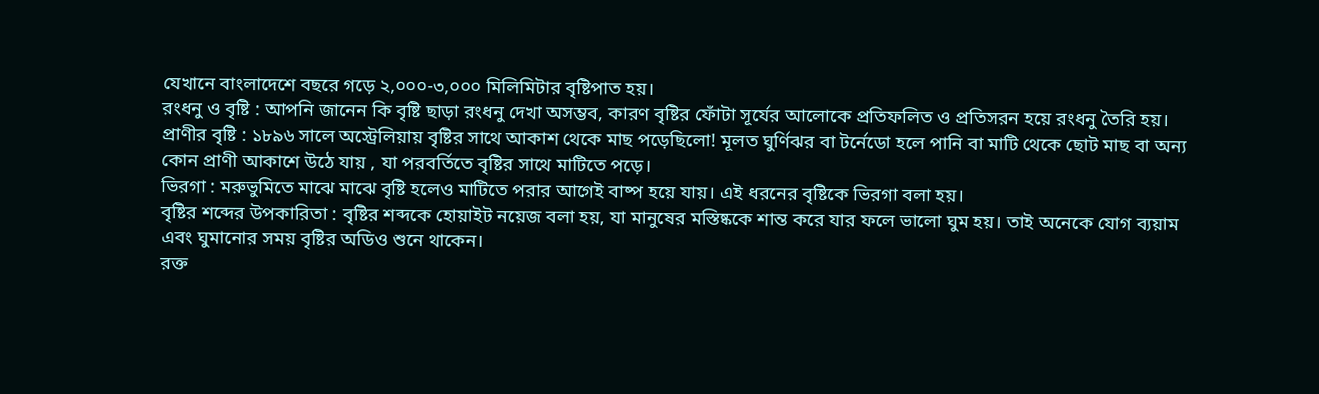যেখানে বাংলাদেশে বছরে গড়ে ২,০০০-৩,০০০ মিলিমিটার বৃষ্টিপাত হয়।
রংধনু ও বৃষ্টি : আপনি জানেন কি বৃষ্টি ছাড়া রংধনু দেখা অসম্ভব, কারণ বৃষ্টির ফোঁটা সূর্যের আলোকে প্রতিফলিত ও প্রতিসরন হয়ে রংধনু তৈরি হয়।
প্রাণীর বৃষ্টি : ১৮৯৬ সালে অস্ট্রেলিয়ায় বৃষ্টির সাথে আকাশ থেকে মাছ পড়েছিলো! মূলত ঘুর্ণিঝর বা টর্নেডো হলে পানি বা মাটি থেকে ছোট মাছ বা অন্য কোন প্রাণী আকাশে উঠে যায় , যা পরবর্তিতে বৃষ্টির সাথে মাটিতে পড়ে।
ভিরগা : মরুভুমিতে মাঝে মাঝে বৃষ্টি হলেও মাটিতে পরার আগেই বাষ্প হয়ে যায়। এই ধরনের বৃষ্টিকে ভিরগা বলা হয়।
বৃষ্টির শব্দের উপকারিতা : বৃষ্টির শব্দকে হোয়াইট নয়েজ বলা হয়, যা মানুষের মস্তিষ্ককে শান্ত করে যার ফলে ভালো ঘুম হয়। তাই অনেকে যোগ ব্যয়াম এবং ঘুমানোর সময় বৃষ্টির অডিও শুনে থাকেন।
রক্ত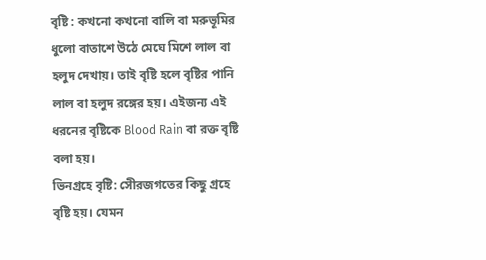বৃষ্টি : কখনো কখনো বালি বা মরুভূমির ধুলো বাতাশে উঠে মেঘে মিশে লাল বা হলুদ দেখায়। তাই বৃষ্টি হলে বৃষ্টির পানি লাল বা হলুদ রঙ্গের হয়। এইজন্য এই ধরনের বৃষ্টিকে Blood Rain বা রক্ত বৃষ্টি বলা হয়।
ভিনগ্রহে বৃষ্টি: সেীরজগতের কিছু গ্রহে বৃষ্টি হয়। যেমন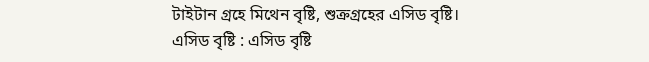টাইটান গ্রহে মিথেন বৃষ্টি, শুক্রগ্রহের এসিড বৃষ্টি।
এসিড বৃষ্টি : এসিড বৃষ্টি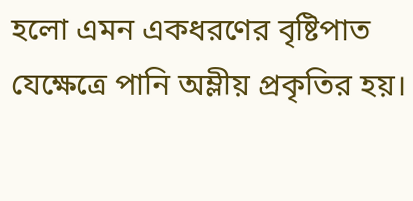হলো এমন একধরণের বৃষ্টিপাত যেক্ষেত্রে পানি অম্লীয় প্রকৃতির হয়।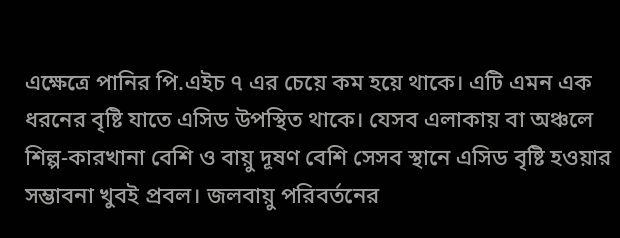এক্ষেত্রে পানির পি.এইচ ৭ এর চেয়ে কম হয়ে থাকে। এটি এমন এক ধরনের বৃষ্টি যাতে এসিড উপস্থিত থাকে। যেসব এলাকায় বা অঞ্চলে শিল্প-কারখানা বেশি ও বায়ু দূষণ বেশি সেসব স্থানে এসিড বৃষ্টি হওয়ার সম্ভাবনা খুবই প্রবল। জলবায়ু পরিবর্তনের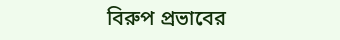বিরুপ প্রভাবের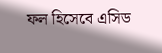ফল হিসেবে এসিড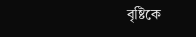বৃষ্টিকে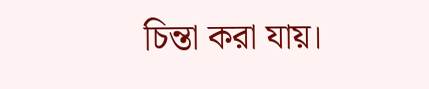চিন্তা করা যায়।